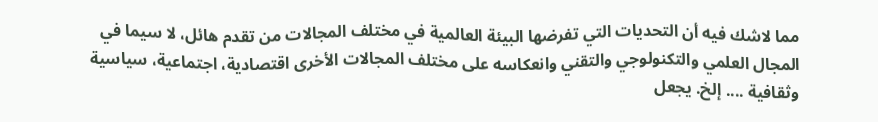مما لاشك فيه أن التحديات التي تفرضها البيئة العالمية في مختلف المجالات من تقدم هائل، لا سيما في المجال العلمي والتكنولوجي والتقني وانعكاسه على مختلف المجالات الأخرى اقتصادية، اجتماعية، سياسية وثقافية .... إلخ. يجعل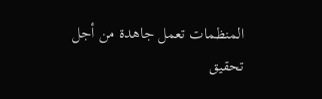المنظمات تعمل جاهدة من أجل تحقيق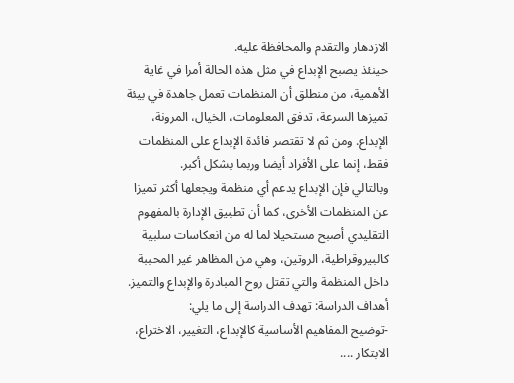الازدهار والتقدم والمحافظة عليه.
حينئذ يصبح الإبداع في مثل هذه الحالة أمرا في غاية الأهمية، من منطلق أن المنظمات تعمل جاهدة في بيئة تميزها السرعة، تدفق المعلومات، الخيال، المرونة، الإبداع. ومن ثم لا تقتصر فائدة الإبداع على المنظمات فقط، إنما على الأفراد أيضا وربما بشكل أكبر.
وبالتالي فإن الإبداع يدعم أي منظمة ويجعلها أكثر تميزا عن المنظمات الأخرى، كما أن تطبيق الإدارة بالمفهوم التقليدي أصبح مستحيلا لما له من انعكاسات سلبية كالبيروقراطية، الروتين، وهي من المظاهر غير المحببة داخل المنظمة والتي تقتل روح المبادرة والإبداع والتميز.
أهداف الدراسة: تهدف الدراسة إلى ما يلي:
-توضيح المفاهيم الأساسية كالإبداع، التغيير، الاختراع، الابتكار ....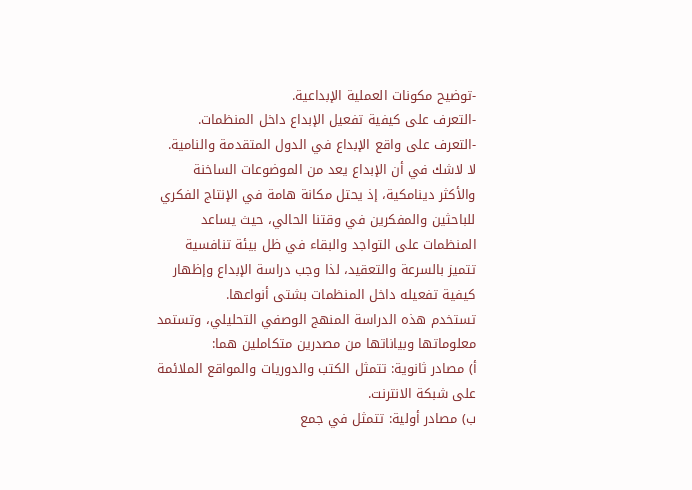-توضيح مكونات العملية الإبداعية.
-التعرف على كيفية تفعيل الإبداع داخل المنظمات.
-التعرف على واقع الإبداع في الدول المتقدمة والنامية.
لا لاشك في أن الإبداع يعد من الموضوعات الساخنة والأكثر دينامكية، إذ يحتل مكانة هامة في الإنتاج الفكري للباحثين والمفكرين في وقتنا الحالي، حيث يساعد المنظمات على التواجد والبقاء في ظل بيئة تنافسية تتميز بالسرعة والتعقيد، لذا وجب دراسة الإبداع وإظهار كيفية تفعيله داخل المنظمات بشتى أنواعها.
تستخدم هذه الدراسة المنهج الوصفي التحليلي، وتستمد معلوماتها وبياناتها من مصدرين متكاملين هما:
أ) مصادر ثانوية: تتمثل الكتب والدوريات والمواقع الملائمة على شبكة الانترنت.
ب) مصادر أولية: تتمثل في جمع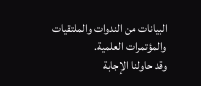البيانات من الندوات والملتقيات والمؤتمرات العلمية.
وقد حاولنا الإجابة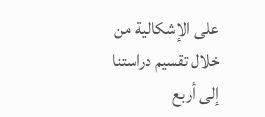على الإشكالية من خلال تقسيم دراستنا إلى أربع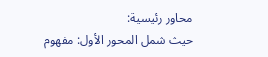محاور رئيسية:
حيث شمل المحور الأول: مفهوم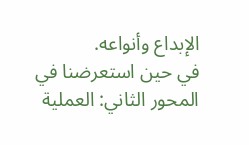الإبداع وأنواعه.
في حين استعرضنا في المحور الثاني: العملية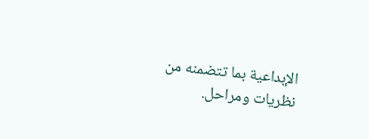الإبداعية بما تتضمنه من نظريات ومراحل.